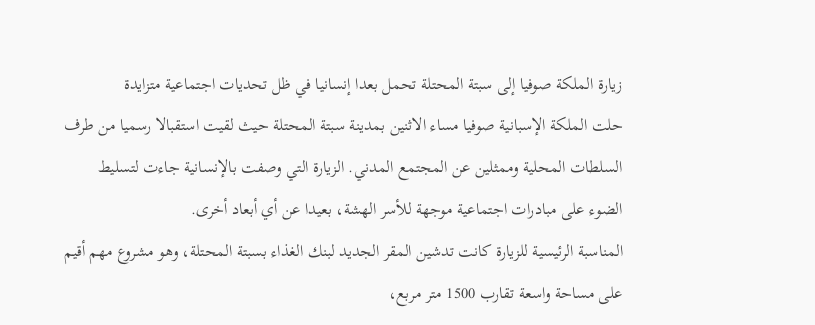زيارة الملكة صوفيا إلى سبتة المحتلة تحمل بعدا إنسانيا في ظل تحديات اجتماعية متزايدة
حلت الملكة الإسبانية صوفيا مساء الاثنين بمدينة سبتة المحتلة حيث لقيت استقبالا رسميا من طرف السلطات المحلية وممثلين عن المجتمع المدني. الزيارة التي وصفت بالإنسانية جاءت لتسليط الضوء على مبادرات اجتماعية موجهة للأسر الهشة، بعيدا عن أي أبعاد أخرى.
المناسبة الرئيسية للزيارة كانت تدشين المقر الجديد لبنك الغذاء بسبتة المحتلة، وهو مشروع مهم أقيم على مساحة واسعة تقارب 1500 متر مربع،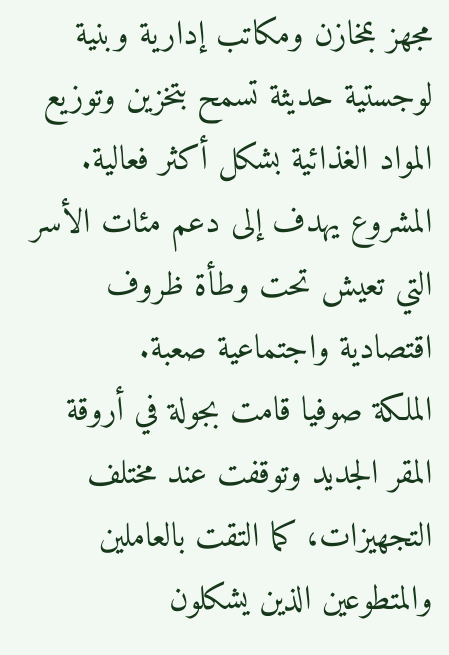مجهز بمخازن ومكاتب إدارية وبنية لوجستية حديثة تسمح بتخزين وتوزيع المواد الغذائية بشكل أكثر فعالية. المشروع يهدف إلى دعم مئات الأسر التي تعيش تحت وطأة ظروف اقتصادية واجتماعية صعبة.
الملكة صوفيا قامت بجولة في أروقة المقر الجديد وتوقفت عند مختلف التجهيزات، كما التقت بالعاملين والمتطوعين الذين يشكلون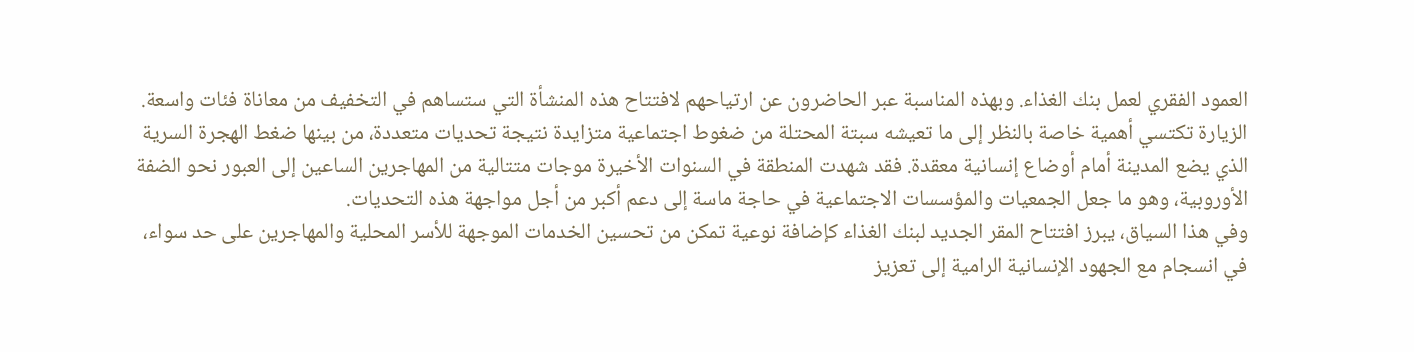العمود الفقري لعمل بنك الغذاء. وبهذه المناسبة عبر الحاضرون عن ارتياحهم لافتتاح هذه المنشأة التي ستساهم في التخفيف من معاناة فئات واسعة.
الزيارة تكتسي أهمية خاصة بالنظر إلى ما تعيشه سبتة المحتلة من ضغوط اجتماعية متزايدة نتيجة تحديات متعددة، من بينها ضغط الهجرة السرية الذي يضع المدينة أمام أوضاع إنسانية معقدة. فقد شهدت المنطقة في السنوات الأخيرة موجات متتالية من المهاجرين الساعين إلى العبور نحو الضفة الأوروبية، وهو ما جعل الجمعيات والمؤسسات الاجتماعية في حاجة ماسة إلى دعم أكبر من أجل مواجهة هذه التحديات.
وفي هذا السياق، يبرز افتتاح المقر الجديد لبنك الغذاء كإضافة نوعية تمكن من تحسين الخدمات الموجهة للأسر المحلية والمهاجرين على حد سواء، في انسجام مع الجهود الإنسانية الرامية إلى تعزيز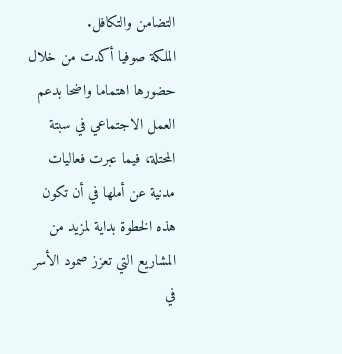التضامن والتكافل.
الملكة صوفيا أكدت من خلال حضورها اهتماما واضحا بدعم العمل الاجتماعي في سبتة المحتلة، فيما عبرت فعاليات مدنية عن أملها في أن تكون هذه الخطوة بداية لمزيد من المشاريع التي تعزز صمود الأسر في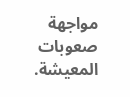مواجهة صعوبات المعيشة.